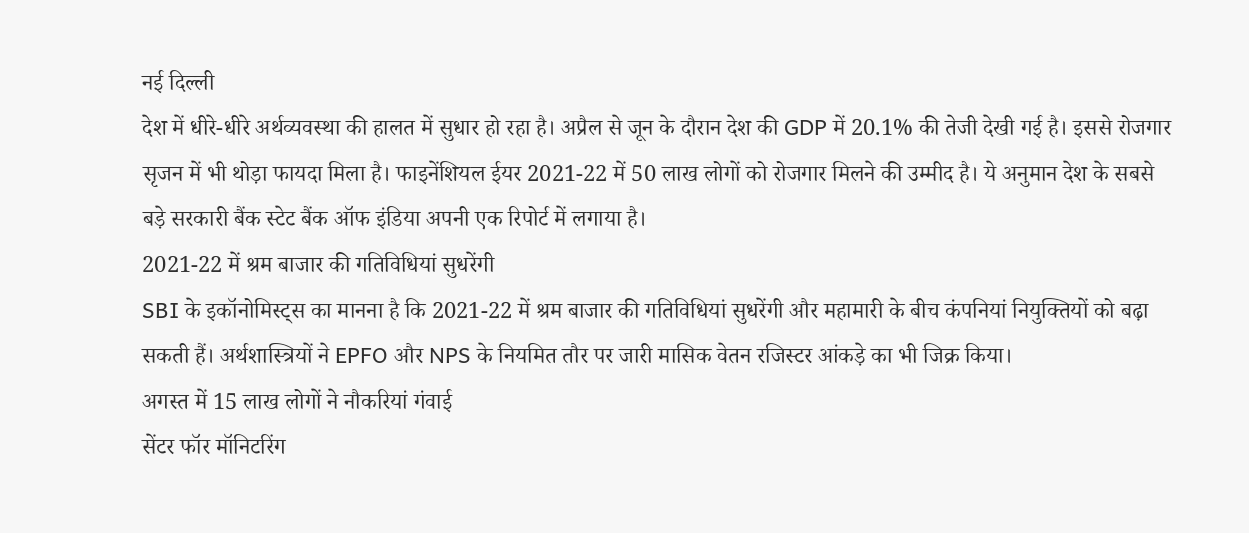नई दिल्ली
देश में धीरे-धीरे अर्थव्यवस्था की हालत में सुधार हो रहा है। अप्रैल से जून के दौरान देश की GDP में 20.1% की तेजी देखी गई है। इससे रोजगार सृजन में भी थोड़ा फायदा मिला है। फाइनेंशियल ईयर 2021-22 में 50 लाख लोगों को रोजगार मिलने की उम्मीद है। ये अनुमान देश के सबसे बड़े सरकारी बैंक स्टेट बैंक ऑफ इंडिया अपनी एक रिपोर्ट में लगाया है।
2021-22 में श्रम बाजार की गतिविधियां सुधरेंगी
SBI के इकॉनोमिस्ट्स का मानना है कि 2021-22 में श्रम बाजार की गतिविधियां सुधरेंगी और महामारी के बीच कंपनियां नियुक्तियों को बढ़ा सकती हैं। अर्थशास्त्रियों ने EPFO और NPS के नियमित तौर पर जारी मासिक वेतन रजिस्टर आंकड़े का भी जिक्र किया।
अगस्त में 15 लाख लोगों ने नौकरियां गंवाई
सेंटर फॉर मॉनिटरिंग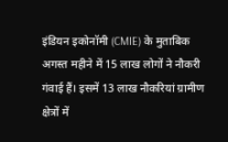इंडियन इकोनॉमी (CMIE) के मुताबिक अगस्त महीने में 15 लाख लोगों ने नौकरी गंवाई हैं। इसमें 13 लाख नौकरियां ग्रामीण क्षेत्रों में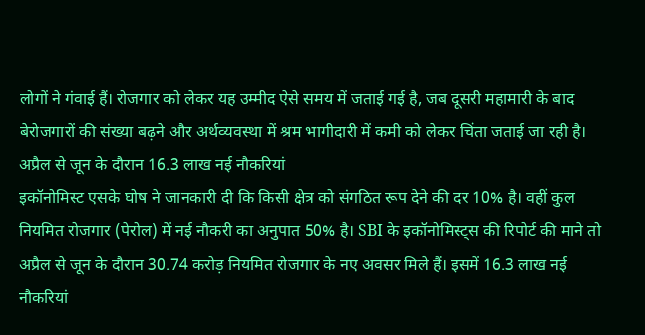लोगों ने गंवाई हैं। रोजगार को लेकर यह उम्मीद ऐसे समय में जताई गई है, जब दूसरी महामारी के बाद बेरोजगारों की संख्या बढ़ने और अर्थव्यवस्था में श्रम भागीदारी में कमी को लेकर चिंता जताई जा रही है।
अप्रैल से जून के दौरान 16.3 लाख नई नौकरियां
इकॉनोमिस्ट एसके घोष ने जानकारी दी कि किसी क्षेत्र को संगठित रूप देने की दर 10% है। वहीं कुल नियमित रोजगार (पेरोल) में नई नौकरी का अनुपात 50% है। SBI के इकॉनोमिस्ट्स की रिपोर्ट की माने तो अप्रैल से जून के दौरान 30.74 करोड़ नियमित रोजगार के नए अवसर मिले हैं। इसमें 16.3 लाख नई नौकरियां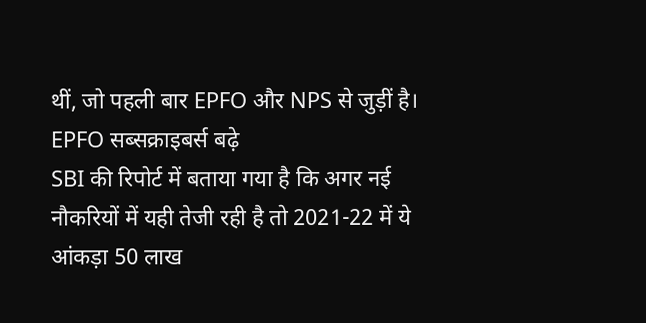थीं, जो पहली बार EPFO और NPS से जुड़ीं है।
EPFO सब्सक्राइबर्स बढ़े
SBI की रिपोर्ट में बताया गया है कि अगर नई नौकरियों में यही तेजी रही है तो 2021-22 में ये आंकड़ा 50 लाख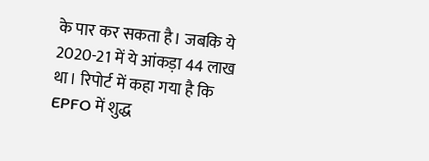के पार कर सकता है। जबकि ये 2020-21 में ये आंकड़ा 44 लाख था। रिपोर्ट में कहा गया है कि EPFO में शुद्ध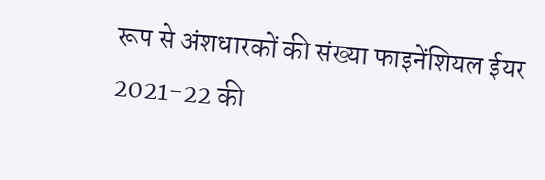रूप से अंशधारकों की संख्या फाइनेंशियल ईयर 2021-22 की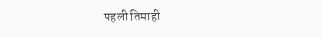पहली तिमाही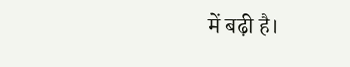में बढ़ी है।